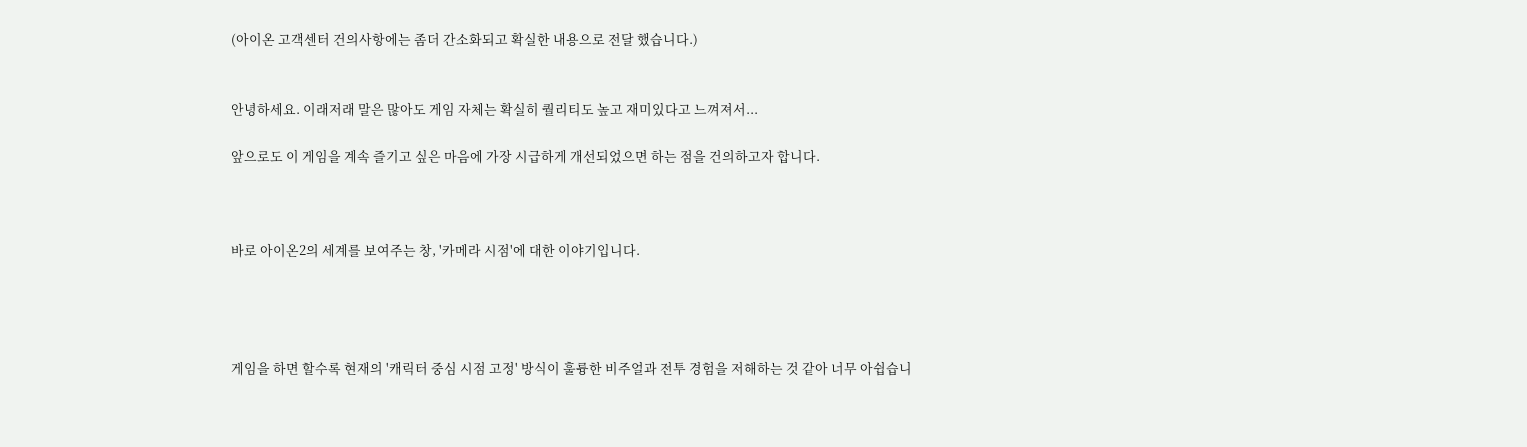(아이온 고객센터 건의사항에는 좀더 간소화되고 확실한 내용으로 전달 했습니다.)


안녕하세요. 이래저래 말은 많아도 게임 자체는 확실히 퀄리티도 높고 재미있다고 느껴져서...

앞으로도 이 게임을 계속 즐기고 싶은 마음에 가장 시급하게 개선되었으면 하는 점을 건의하고자 합니다.



바로 아이온2의 세계를 보여주는 창, '카메라 시점'에 대한 이야기입니다.




게임을 하면 할수록 현재의 '캐릭터 중심 시점 고정' 방식이 훌륭한 비주얼과 전투 경험을 저해하는 것 같아 너무 아쉽습니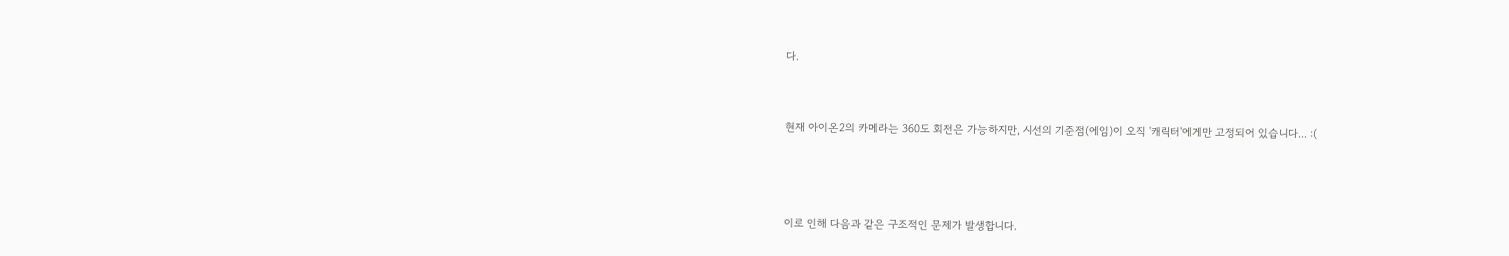다.


현재 아이온2의 카메라는 360도 회전은 가능하지만, 시선의 기준점(에임)이 오직 '캐릭터'에게만 고정되어 있습니다... :(



이로 인해 다음과 같은 구조적인 문제가 발생합니다.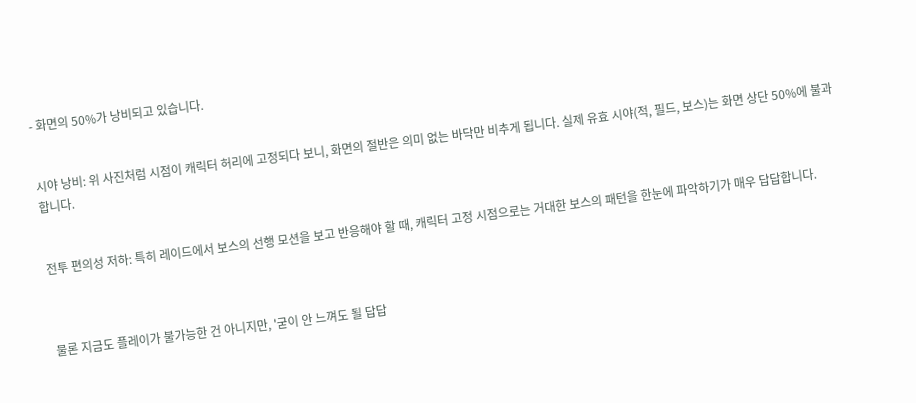- 화면의 50%가 낭비되고 있습니다.


시야 낭비: 위 사진처럼 시점이 캐릭터 허리에 고정되다 보니, 화면의 절반은 의미 없는 바닥만 비추게 됩니다. 실제 유효 시야(적, 필드, 보스)는 화면 상단 50%에 불과합니다.


전투 편의성 저하: 특히 레이드에서 보스의 선행 모션을 보고 반응해야 할 때, 캐릭터 고정 시점으로는 거대한 보스의 패턴을 한눈에 파악하기가 매우 답답합니다.



물론 지금도 플레이가 불가능한 건 아니지만, '굳이 안 느껴도 될 답답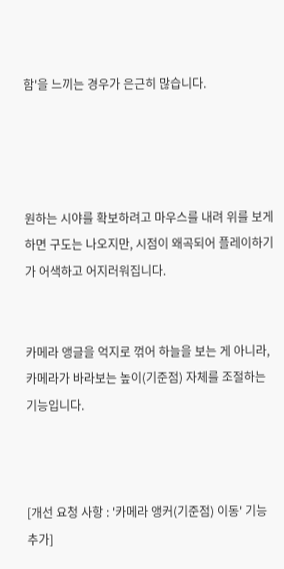함'을 느끼는 경우가 은근히 많습니다.




원하는 시야를 확보하려고 마우스를 내려 위를 보게 하면 구도는 나오지만, 시점이 왜곡되어 플레이하기가 어색하고 어지러워집니다.


카메라 앵글을 억지로 꺾어 하늘을 보는 게 아니라, 카메라가 바라보는 높이(기준점) 자체를 조절하는 기능입니다.



[개선 요청 사항 : '카메라 앵커(기준점) 이동' 기능 추가]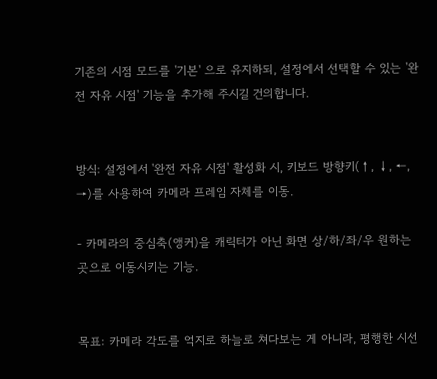기존의 시점 모드를 '기본' 으로 유지하되, 설정에서 선택할 수 있는 '완전 자유 시점' 기능을 추가해 주시길 건의합니다.


방식: 설정에서 '완전 자유 시점' 활성화 시, 키보드 방향키(↑, ↓, ←, →)를 사용하여 카메라 프레임 자체를 이동.

- 카메라의 중심축(앵커)을 캐릭터가 아닌 화면 상/하/좌/우 원하는 곳으로 이동시키는 기능.


목표: 카메라 각도를 억지로 하늘로 쳐다보는 게 아니라, 평행한 시선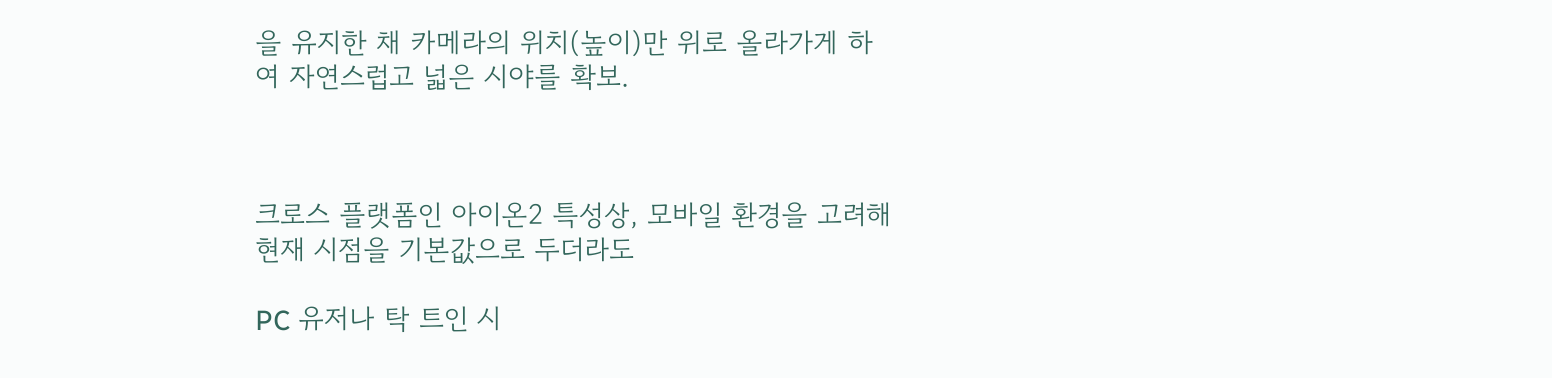을 유지한 채 카메라의 위치(높이)만 위로 올라가게 하여 자연스럽고 넓은 시야를 확보.



크로스 플랫폼인 아이온2 특성상, 모바일 환경을 고려해 현재 시점을 기본값으로 두더라도

PC 유저나 탁 트인 시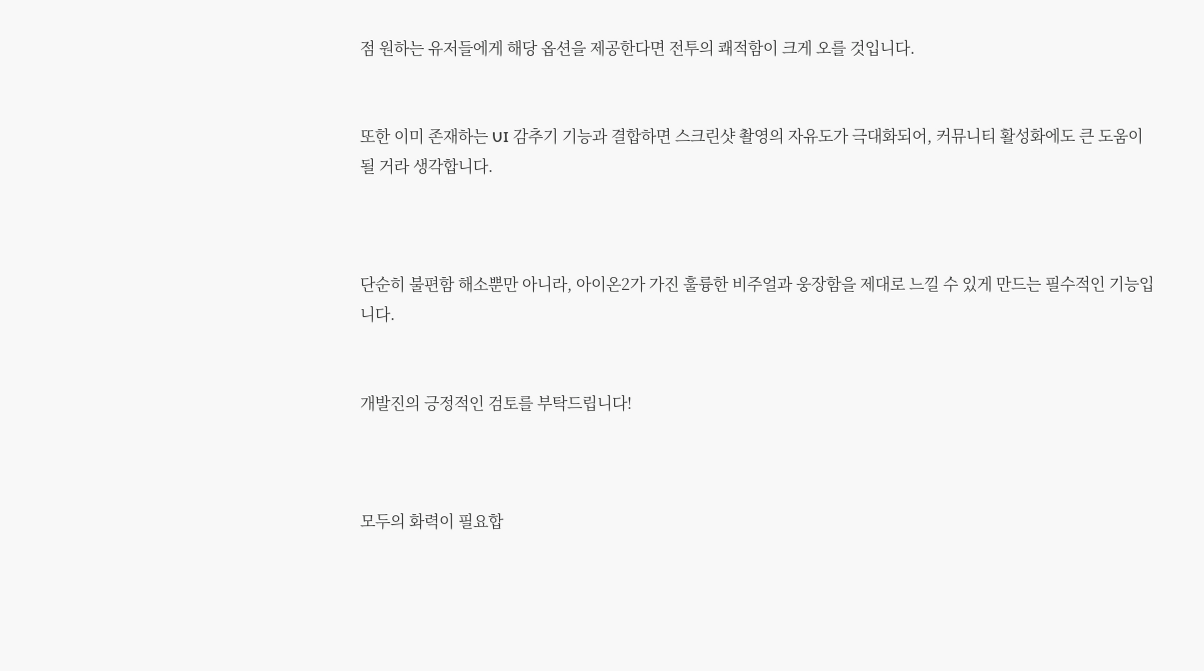점 원하는 유저들에게 해당 옵션을 제공한다면 전투의 쾌적함이 크게 오를 것입니다.


또한 이미 존재하는 UI 감추기 기능과 결합하면 스크린샷 촬영의 자유도가 극대화되어, 커뮤니티 활성화에도 큰 도움이 될 거라 생각합니다.



단순히 불편함 해소뿐만 아니라, 아이온2가 가진 훌륭한 비주얼과 웅장함을 제대로 느낄 수 있게 만드는 필수적인 기능입니다.


개발진의 긍정적인 검토를 부탁드립니다!



모두의 화력이 필요합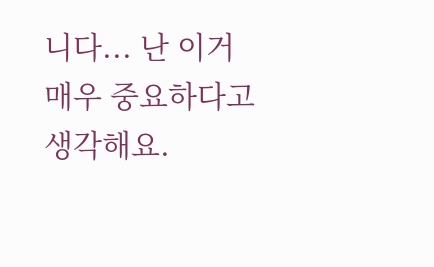니다... 난 이거 매우 중요하다고 생각해요.